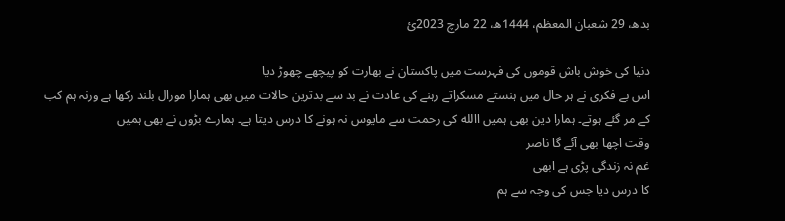بدھ، 29 شعبان المعظم، 1444ھ، 22 مارچ 2023ئ

دنیا کی خوش باش قوموں کی فہرست میں پاکستان نے بھارت کو پیچھے چھوڑ دیا
اس بے فکری نے ہر حال میں ہنستے مسکراتے رہنے کی عادت نے بد سے بدترین حالات میں بھی ہمارا مورال بلند رکھا ہے ورنہ ہم کب کے مر گئے ہوتے۔ ہمارا دین بھی ہمیں االله کی رحمت سے مایوس نہ ہونے کا درس دیتا ہے۔ ہمارے بڑوں نے بھی ہمیں
وقت اچھا بھی آئے گا ناصر
غم نہ زندگی پڑی ہے ابھی
کا درس دیا جس کی وجہ سے ہم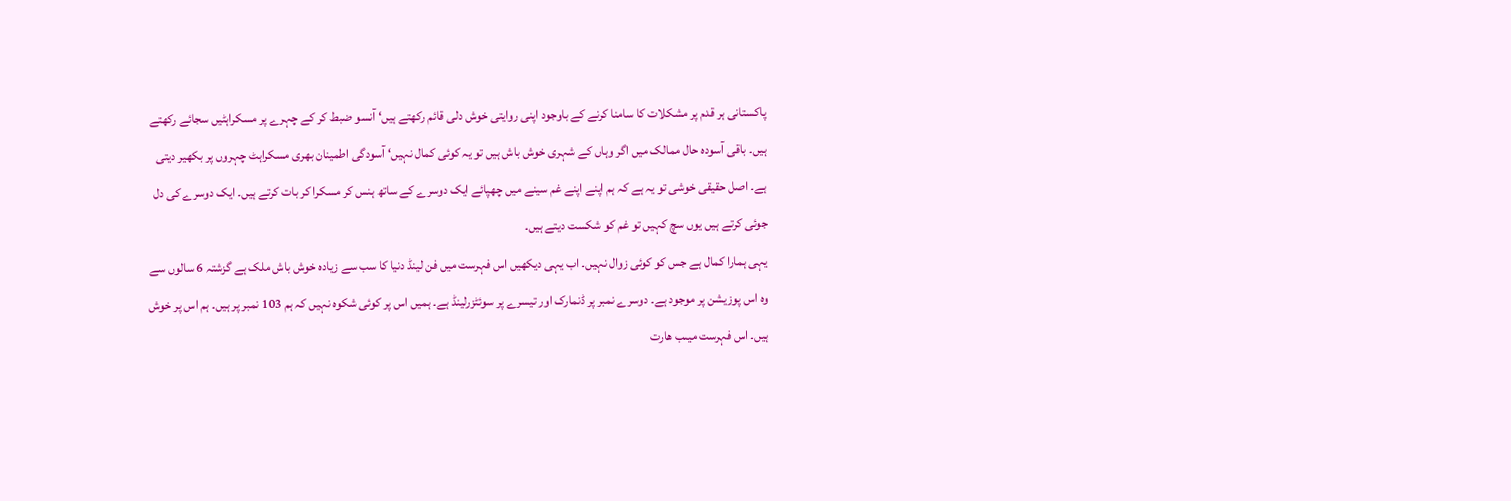پاکستانی ہر قدم پر مشکلات کا سامنا کرنے کے باوجود اپنی روایتی خوش دلی قائم رکھتے ہیں‘ آنسو ضبط کر کے چہرے پر مسکراہٹیں سجائے رکھتے ہیں۔ باقی آسودہ حال ممالک میں اگر وہاں کے شہری خوش باش ہیں تو یہ کوئی کمال نہیں‘ آسودگی اطمینان بھری مسکراہٹ چہروں پر بکھیر دیتی ہے۔ اصل حقیقی خوشی تو یہ ہے کہ ہم اپنے اپنے غم سینے میں چھپائے ایک دوسرے کے ساتھ ہنس کر مسکرا کر بات کرتے ہیں۔ ایک دوسرے کی دل جوئی کرتے ہیں یوں سچ کہیں تو غم کو شکست دیتے ہیں۔
یہی ہمارا کمال ہے جس کو کوئی زوال نہیں۔ اب یہی دیکھیں اس فہرست میں فن لینڈ دنیا کا سب سے زیادہ خوش باش ملک ہے گزشتہ 6 سالوں سے وہ اس پوزیشن پر موجود ہے۔ دوسرے نمبر پر ڈنمارک اور تیسرے پر سوئٹزرلینڈ ہے۔ ہمیں اس پر کوئی شکوہ نہیں کہ ہم 103 نمبر پر ہیں۔ ہم اس پر خوش ہیں۔ اس فہرست میںب ھارت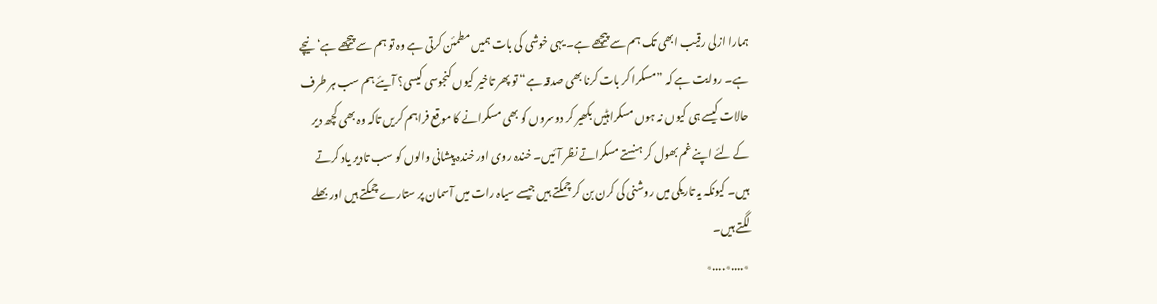ہمارا ازلی رقیب ابھی تک ہم سے پیچھے ہے۔ یہی خوشی کی بات ہمیں مطمئن کرتی ہے وہ تو ہم سے پیچھے ہے‘ نیچے ہے۔ روایت ہے کہ ”مسکرا کر بات کرنا بھی صدقہ ہے“ تو پھر تاخیر کیوں کنجوسی کیسی؟ آیئے ہم سب ہر طرف حالات کیسے ہی کیوں نہ ہوں مسکراہٹیں بکھیر کر دوسروں کو بھی مسکرانے کا موقع فراہم کریں تاکہ وہ بھی کچھ دیر کے لئے اپنے غم بھول کر ہنستے مسکراتے نظر آئیں۔ خندہ روی اور خندہ پیشانی والوں کو سب تادیر یاد کرتے ہیں۔ کیونکہ یہ تاریکی میں روشنی کی کرن بن کر چمکتے ہیں جیسے سیاہ رات میں آسمان پر ستارے چمکتے ہیں اور بھلے لگتے ہیں۔
٭....٭....٭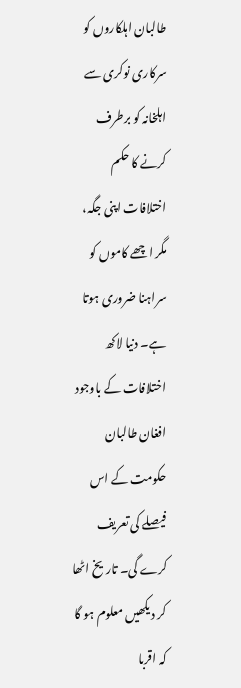طالبان اہلکاروں کو سرکاری نوکری سے اہلخانہ کو برطرف کرنے کا حکم
اختلافات اپنی جگہ، مگر اچھے کاموں کو سراہنا ضروری ہوتا ہے۔ دنیا لاکھ اختلافات کے باوجود افغان طالبان حکومت کے اس فیصلے کی تعریف کرے گی۔ تاریخ اٹھا کر دیکھیں معلوم ہو گا کہ اقربا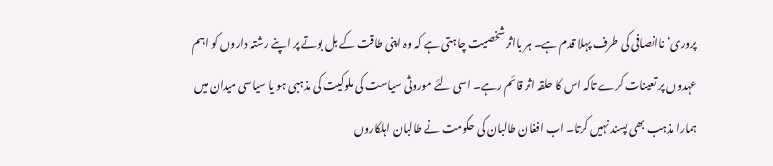پروری‘ ناانصافی کی طرف پہلا قدم ہے۔ ہر بااثر شخصیت چاہتی ہے کہ وہ اپنی طاقت کے بل بوتے پر اپنے رشتہ داروں کو اہم عہدوں پر تعینات کرے تاکہ اس کا حلقہ اثر قائم رہے۔ اسی لئے موروثی سیاست کی ملوکیت کی مذہبی ہو یا سیاسی میدان میں ہمارا مذہب بھی پسند نہیں کرتا۔ اب افغان طالبان کی حکومت نے طالبان اہلکاروں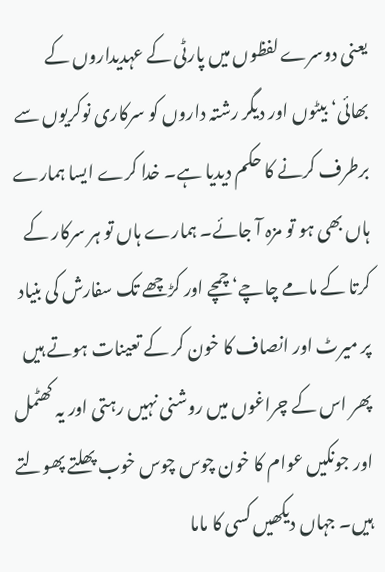یعنی دوسرے لفظوں میں پارٹی کے عہدیداروں کے بھائی‘ بیٹوں اور دیگر رشتہ داروں کو سرکاری نوکریوں سے برطرف کرنے کا حکم دیدیا ہے۔ خدا کرے ایسا ہمارے ہاں بھی ہو تو مزہ آ جائے۔ ہمارے ہاں تو ہر سرکار کے کرتا کے مامے چاچے‘ چمچے اور کڑچھے تک سفارش کی بنیاد پر میرٹ اور انصاف کا خون کر کے تعینات ہوتے ہیں پھر اس کے چراغوں میں روشنی نہیں رہتی اور یہ کھٹمل اور جونکیں عوام کا خون چوس چوس خوب پھلتے پھولتے ہیں۔ جہاں دیکھیں کسی کا ماما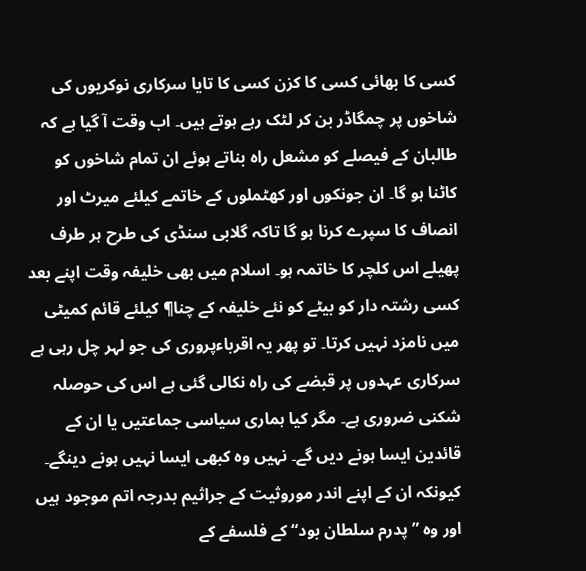کسی کا بھائی کسی کا کزن کسی کا تایا سرکاری نوکریوں کی شاخوں پر چمگاڈر بن کر لٹک رہے ہوتے ہیں۔ اب وقت آ گیا ہے کہ طالبان کے فیصلے کو مشعل راہ بناتے ہوئے ان تمام شاخوں کو کاٹنا ہو گا۔ ان جونکوں اور کھٹملوں کے خاتمے کیلئے میرٹ اور انصاف کا سپرے کرنا ہو گا تاکہ گلابی سنڈی کی طرح ہر طرف پھیلے اس کلچر کا خاتمہ ہو۔ اسلام میں بھی خلیفہ وقت اپنے بعد کسی رشتہ دار کو بیٹے کو نئے خلیفہ کے چنا¶ کیلئے قائم کمیٹی میں نامزد نہیں کرتا۔ تو پھر یہ اقرباءپروری کی جو لہر چل رہی ہے سرکاری عہدوں پر قبضے کی راہ نکالی گئی ہے اس کی حوصلہ شکنی ضروری ہے۔ مگر کیا ہماری سیاسی جماعتیں یا ان کے قائدین ایسا ہونے دیں گے۔ نہیں وہ کبھی ایسا نہیں ہونے دینگے۔ کیونکہ ان کے اپنے اندر موروثیت کے جراثیم بدرجہ اتم موجود ہیں اور وہ ”پدرم سلطان بود“ کے فلسفے کے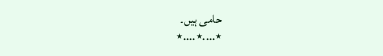حامی ہیں۔
٭....٭....٭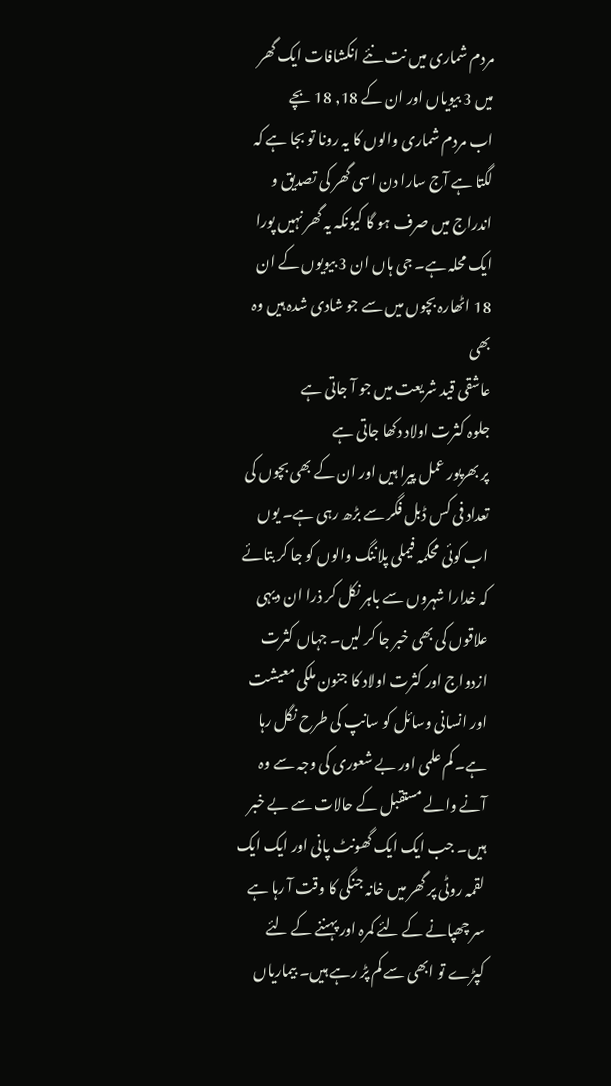مردم شماری میں نت نئے انکشافات ایک گھر میں 3 بیویاں اور ان کے 18, 18 بچے
اب مردم شماری والوں کا یہ رونا تو بجا ہے کہ لگتا ہے آج سارا دن اسی گھر کی تصدیق و اندراج میں صرف ہو گا کیونکہ یہ گھر نہیں پورا ایک محلہ ہے۔ جی ہاں ان 3 بیویوں کے ان 18 اٹھارہ بچوں میں سے جو شادی شدہ ہیں وہ بھی
عاشقی قید شریعت میں جو آ جاتی ہے
جلوہ کثرت اولاد دکھا جاتی ہے
پر بھرپور عمل پیرا ہیں اور ان کے بھی بچوں کی تعداد فی کس ڈبل فگر سے بڑھ رہی ہے۔ یوں اب کوئی محکمہ فیملی پلاننگ والوں کو جا کر بتائے کہ خدارا شہروں سے باہر نکل کر ذرا ان دیہی علاقوں کی بھی خبر جا کر لیں۔ جہاں کثرت ازدواج اور کثرت اولاد کا جنون ملکی معیشت اور انسانی وسائل کو سانپ کی طرح نگل رہا ہے۔ کم علمی اور بے شعوری کی وجہ سے وہ آنے والے مستقبل کے حالات سے بے خبر ہیں۔ جب ایک ایک گھونٹ پانی اور ایک ایک لقمہ روٹی پر گھر میں خانہ جنگی کا وقت آ رہا ہے سر چھپانے کے لئے کمرہ اور پہننے کے لئے کپڑے تو ابھی سے کم پڑ رہے ہیں۔ بیماریاں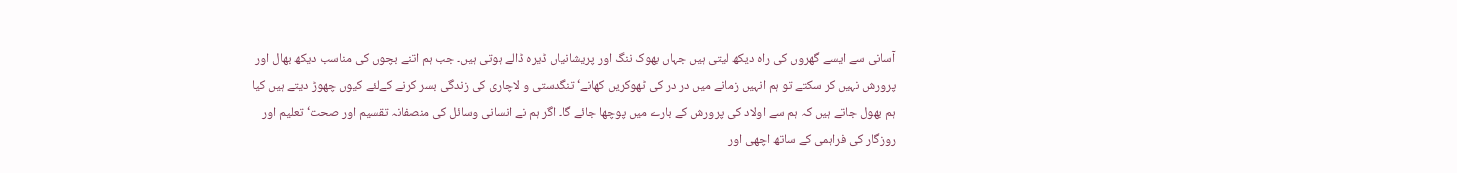آسانی سے ایسے گھروں کی راہ دیکھ لیتی ہیں جہاں بھوک ننگ اور پریشانیاں ڈیرہ ڈالے ہوتی ہیں۔ جب ہم اتنے بچوں کی مناسب دیکھ بھال اور پرورش نہیں کر سکتے تو ہم انہیں زمانے میں در در کی ٹھوکریں کھانے‘ تنگدستی و لاچاری کی زندگی بسر کرنے کےلئے کیوں چھوڑ دیتے ہیں کیا ہم بھول جاتے ہیں کہ ہم سے اولاد کی پرورش کے بارے میں پوچھا جائے گا۔ اگر ہم نے انسانی وسائل کی منصفانہ تقسیم اور صحت‘ تعلیم اور روزگار کی فراہمی کے ساتھ اچھی اور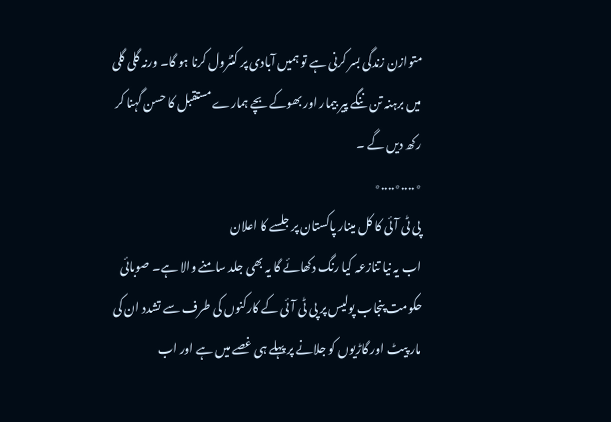متوازن زندگی بسر کرنی ہے تو ہمیں آبادی پر کنٹرول کرنا ہو گا۔ ورنہ گلی گلی میں برہنہ تن ننگے پیر بیمار اور بھوکے بچے ہمارے مستقبل کا حسن گہنا کر رکھ دیں گے ۔
٭....٭....٭
پی ٹی آئی کا کل مینار پاکستان پر جلسے کا اعلان
اب یہ نیا تنازعہ کیا رنگ دکھائے گا یہ بھی جلد سامنے والا ہے۔ صوبائی حکومت پنجاب پولیس پر پی ٹی آئی کے کارکنوں کی طرف سے تشدد ان کی مار پیٹ اور گاڑیوں کو جلانے پر پہلے ہی غصے میں ہے اور اب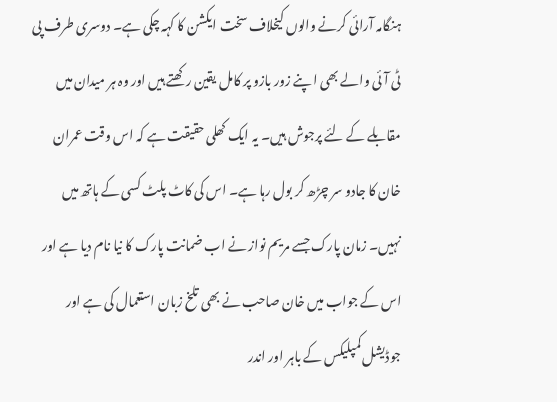ہنگامہ آرائی کرنے والوں کیخلاف سخت ایکشن کا کہہ چکی ہے۔ دوسری طرف پی ٹی آئی والے بھی ا پنے زور بازو پر کامل یقین رکھتے ہیں اور وہ ہر میدان میں مقابلے کے لئے پرجوش ہیں۔ یہ ایک کھلی حقیقت ہے کہ اس وقت عمران خان کا جادو سر چڑھ کر بول رہا ہے۔ اس کی کاٹ پلٹ کسی کے ہاتھ میں نہیں۔ زمان پارک جسے مریم نواز نے اب ضمانت پارک کا نیا نام دیا ہے اور اس کے جواب میں خان صاحب نے بھی تلخ زبان استعمال کی ہے اور جوڈیشل کمپلیکس کے باہر اور اندر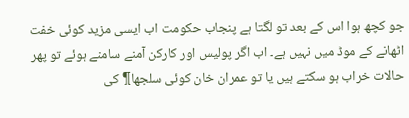جو کچھ ہوا اس کے بعد تو لگتا ہے پنجاب حکومت اب ایسی مزید کوئی خفت اٹھانے کے موڈ میں نہیں ہے۔ اب اگر پولیس اور کارکن آمنے سامنے ہوئے تو پھر حالات خراب ہو سکتے ہیں یا تو عمران خان کوئی سلجھا¶ کی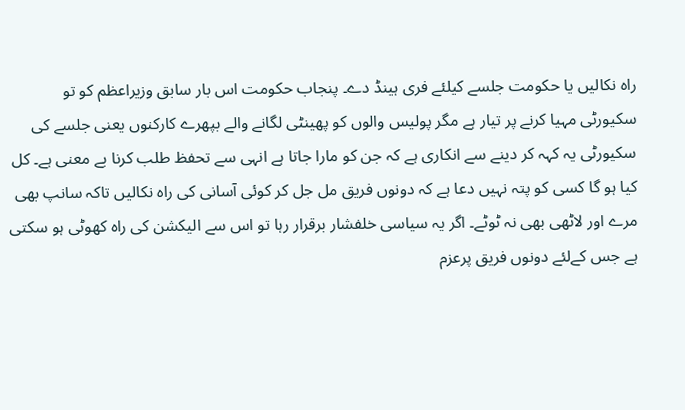راہ نکالیں یا حکومت جلسے کیلئے فری ہینڈ دے۔ پنجاب حکومت اس بار سابق وزیراعظم کو تو سکیورٹی مہیا کرنے پر تیار ہے مگر پولیس والوں کو پھینٹی لگانے والے بپھرے کارکنوں یعنی جلسے کی سکیورٹی یہ کہہ کر دینے سے انکاری ہے کہ جن کو مارا جاتا ہے انہی سے تحفظ طلب کرنا بے معنی ہے۔ کل کیا ہو گا کسی کو پتہ نہیں دعا ہے کہ دونوں فریق مل جل کر کوئی آسانی کی راہ نکالیں تاکہ سانپ بھی مرے اور لاٹھی بھی نہ ٹوٹے۔ اگر یہ سیاسی خلفشار برقرار رہا تو اس سے الیکشن کی راہ کھوٹی ہو سکتی ہے جس کےلئے دونوں فریق پرعزم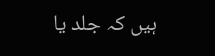ہیں کہ جلد یا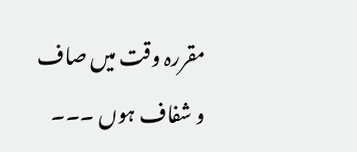مقررہ وقت میں صاف و شفاف ہوں ۔۔۔